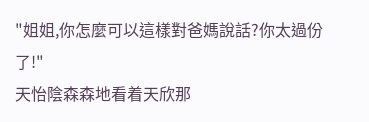"姐姐,你怎麼可以這樣對爸媽說話?你太過份了!"
天怡陰森森地看着天欣那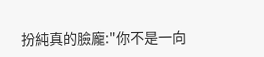扮純真的臉龐:"你不是一向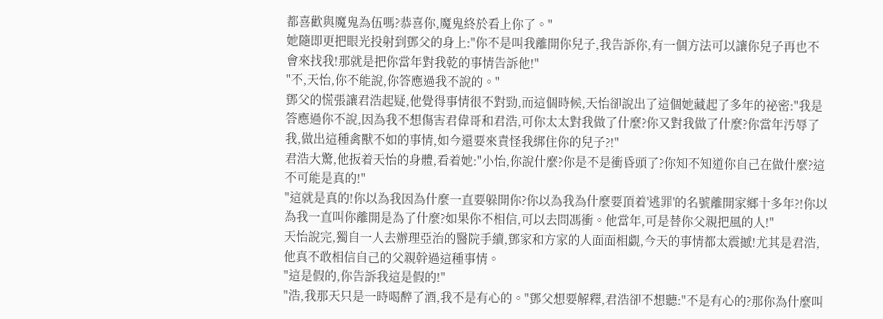都喜歡與魔鬼為伍嗎?恭喜你,魔鬼終於看上你了。"
她隨即更把眼光投射到鄧父的身上:"你不是叫我離開你兒子,我告訴你,有一個方法可以讓你兒子再也不會來找我!那就是把你當年對我乾的事情告訴他!"
"不,天怡,你不能說,你答應過我不說的。"
鄧父的慌張讓君浩起疑,他覺得事情很不對勁,而這個時候,天怡卻說出了這個她藏起了多年的祕密:"我是答應過你不說,因為我不想傷害君偉哥和君浩,可你太太對我做了什麼?你又對我做了什麼?你當年汚辱了我,做出這種禽獸不如的事情,如今還要來責怪我綁住你的兒子?!"
君浩大驚,他扳着天怡的身體,看着她:"小怡,你說什麼?你是不是衝昏頭了?你知不知道你自己在做什麼?這不可能是真的!"
"這就是真的!你以為我因為什麼一直要躲開你?你以為我為什麼要頂着'逃罪'的名號離開家鄉十多年?!你以為我一直叫你離開是為了什麼?如果你不相信,可以去問馮衝。他當年,可是替你父親把風的人!"
天怡說完,獨自一人去辦理亞治的醫院手續,鄧家和方家的人面面相覷,今天的事情都太震撼!尤其是君浩,他真不敢相信自己的父親幹過這種事情。
"這是假的,你告訴我這是假的!"
"浩,我那天只是一時喝醉了酒,我不是有心的。"鄧父想要解釋,君浩卻不想聽:"不是有心的?那你為什麼叫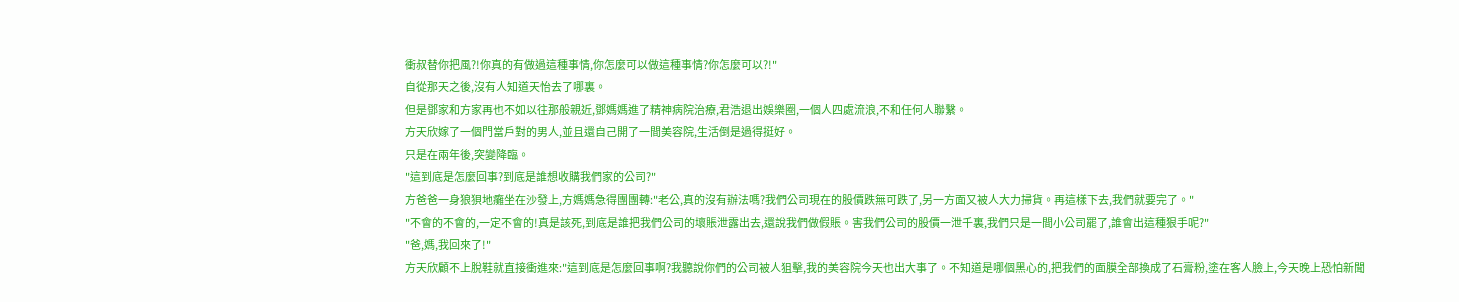衝叔替你把風?!你真的有做過這種事情,你怎麼可以做這種事情?你怎麼可以?!"
自從那天之後,沒有人知道天怡去了哪裏。
但是鄧家和方家再也不如以往那般親近,鄧媽媽進了精神病院治療,君浩退出娛樂圈,一個人四處流浪,不和任何人聯繫。
方天欣嫁了一個門當戶對的男人,並且還自己開了一間美容院,生活倒是過得挺好。
只是在兩年後,突變降臨。
"這到底是怎麼回事?到底是誰想收購我們家的公司?"
方爸爸一身狼狽地癱坐在沙發上,方媽媽急得團團轉:"老公,真的沒有辦法嗎?我們公司現在的股價跌無可跌了,另一方面又被人大力掃貨。再這樣下去,我們就要完了。"
"不會的不會的,一定不會的!真是該死,到底是誰把我們公司的壞賬泄露出去,還說我們做假賬。害我們公司的股價一泄千裏,我們只是一間小公司罷了,誰會出這種狠手呢?"
"爸,媽,我回來了!"
方天欣顧不上脫鞋就直接衝進來:"這到底是怎麼回事啊?我聽說你們的公司被人狙擊,我的美容院今天也出大事了。不知道是哪個黑心的,把我們的面膜全部換成了石膏粉,塗在客人臉上,今天晚上恐怕新聞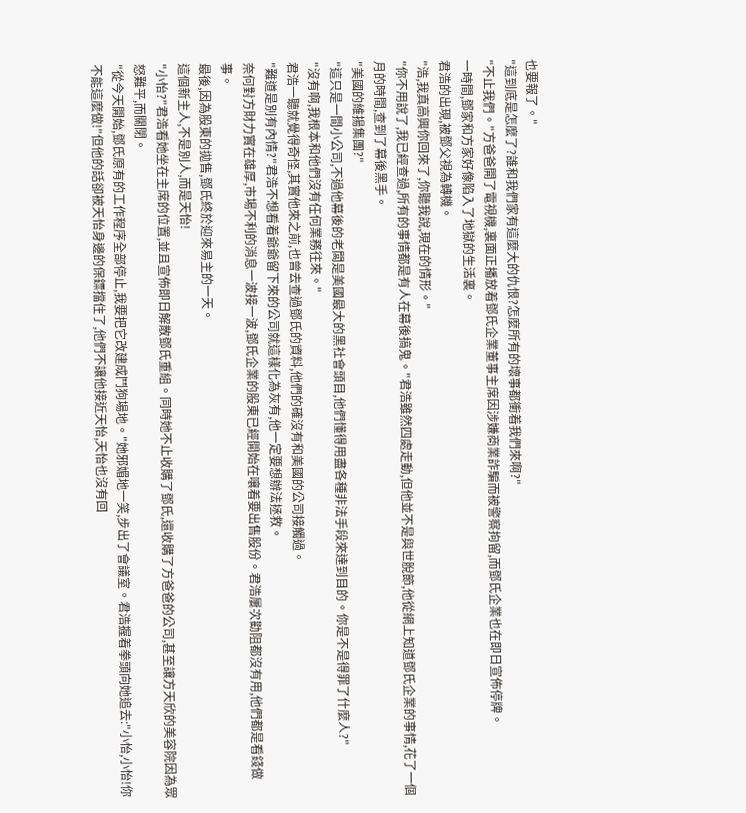也要報了。"
"這到底是怎麼了?誰和我們家有這麼大的仇恨?怎麼所有的壞事都衝着我們來啊?"
"不止我們。"方爸爸開了電視機,裏面正播放着鄧氏企業董事主席因涉嫌商業詐騙而被警察拘留,而鄧氏企業也在即日宣佈停牌。
一時間,鄧家和方家好像陷入了地獄的生活裏。
君浩的出現,被鄧父視為轉機。
"浩,我真高興你回來了,你聽我說,現在的情形。"
"你不用說了,我已經查過,所有的事情都是有人在幕後搞鬼。"君浩雖然四處走動,但他並不是與世脫節,他從網上知道鄧氏企業的事情,花了一個月的時間,查到了幕後黑手。
"美國的維揚集團?"
"這只是一間小公司,不過他幕後的老闆是美國最大的黑社會頭目,他們懂得用盡各種非法手段來達到目的。你是不是得罪了什麼人?"
"沒有啊,我根本和他們沒有任何業務往來。"
君浩一聽就覺得奇怪,其實他來之前,也曾去查過鄧氏的資料,他們的確沒有和美國的公司接觸過。
"難道是別有內情?"君浩不想看着爺爺留下來的公司就這樣化為灰有,他一定要想辦法拯救。
奈何對方財力實在雄厚,市場不利的消息一波接一波,鄧氏企業的股東已經開始在嚷着要出售股份。君浩屢次勸阻都沒有用,他們都是看錢做事。
最後,因為股東的拋售,鄧氏終於迎來易主的一天。
這個新主人,不是別人,而是天怡!
"小怡?"君浩看她坐在主席的位置,並且宣佈即日解散鄧氏重組。同時她不止收購了鄧氏,還收購了方爸爸的公司,甚至讓方天欣的美容院因為眾怒難平,而關閉。
"從今天開始,鄧氏原有的工作程序全部停止,我要把它改建成鬥狗場地。"她邪媚地一笑,步出了會議室。君浩握着拳頭向她追去:"小怡,小怡!你不能這麼做!"但他的話卻被天怡身邊的保鏢擋住了,他們不讓他接近天怡,天怡也沒有回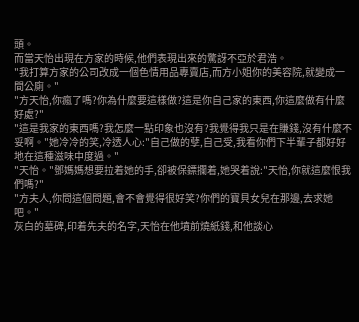頭。
而當天怡出現在方家的時候,他們表現出來的驚訝不亞於君浩。
"我打算方家的公司改成一個色情用品專賣店,而方小姐你的美容院,就變成一間公廁。"
"方天怡,你瘋了嗎?你為什麼要這樣做?這是你自己家的東西,你這麼做有什麼好處?"
"這是我家的東西嗎?我怎麼一點印象也沒有?我覺得我只是在賺錢,沒有什麼不妥啊。"她冷冷的笑,冷透人心:"自己做的孽,自己受,我看你們下半輩子都好好地在這種滋味中度過。"
"天怡。"鄧媽媽想要拉着她的手,卻被保鏢攔着,她哭着說:"天怡,你就這麼恨我們嗎?"
"方夫人,你問這個問題,會不會覺得很好笑?你們的寶貝女兒在那邊,去求她吧。"
灰白的墓碑,印着先夫的名字,天怡在他墳前燒紙錢,和他談心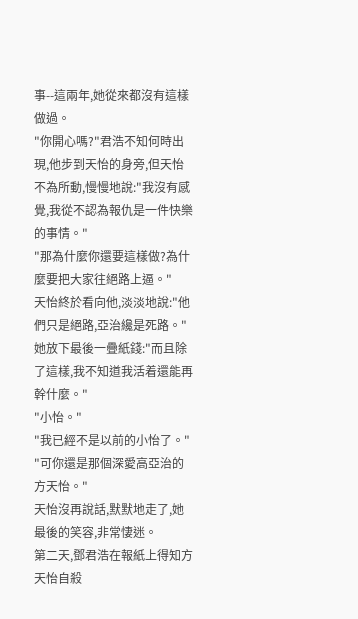事--這兩年,她從來都沒有這樣做過。
"你開心嗎?"君浩不知何時出現,他步到天怡的身旁,但天怡不為所動,慢慢地說:"我沒有感覺,我從不認為報仇是一件快樂的事情。"
"那為什麼你還要這樣做?為什麼要把大家往絕路上逼。"
天怡終於看向他,淡淡地說:"他們只是絕路,亞治纔是死路。"她放下最後一疊紙錢:"而且除了這樣,我不知道我活着還能再幹什麼。"
"小怡。"
"我已經不是以前的小怡了。"
"可你還是那個深愛高亞治的方天怡。"
天怡沒再說話,默默地走了,她最後的笑容,非常悽迷。
第二天,鄧君浩在報紙上得知方天怡自殺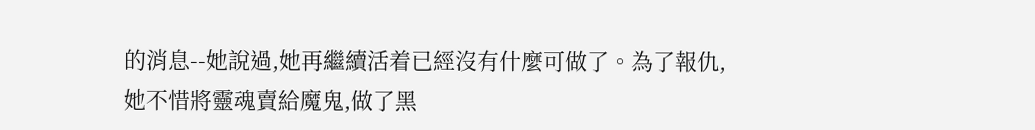的消息--她說過,她再繼續活着已經沒有什麼可做了。為了報仇,她不惜將靈魂賣給魔鬼,做了黑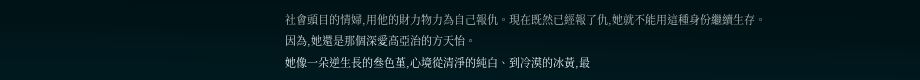社會頭目的情婦,用他的財力物力為自己報仇。現在既然已經報了仇,她就不能用這種身份繼續生存。
因為,她還是那個深愛高亞治的方天怡。
她像一朵逆生長的叄色堇,心境從清淨的純白、到冷漠的冰黃,最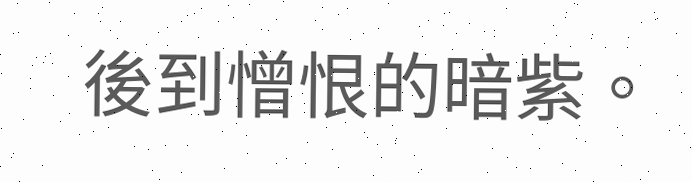後到憎恨的暗紫。